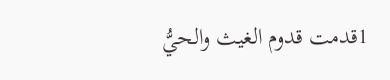1قدمت قدوم الغيث والحيُّ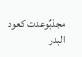مجذبٌوعدت كعود البدر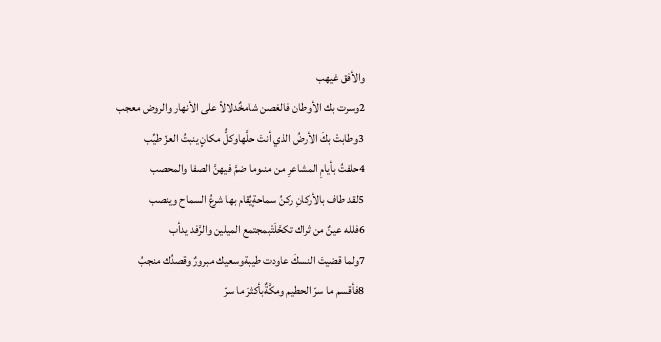والأفق غيهب
2وسرت بك الأوطان فالغصن شامخٌدلالاً على الأنهار والروض معجب
3وطابتْ بكَ الأرضُ الذي أنتَ حلَّهاوكلُّ مكانٍ ينبتُ العزّ طيِّب
4حلفتُ بأيامِ المشاعرِ من منىوما ضمَّ فيهنَّ الصفا والمحصب
5لقد طاف بالأركانِ ركنُ سماحةٍيُقام بها شرعُ السماح وينصب
6فلله عينٌ من ثراك تكحَّلَتْبمجتمع الميلين والرَّفد يدأب
7ولما قضيتَ النسكَ عاودت طيبةوسعيك مبرورٌ وقصدُك منجبُ
8فأقسم ما سرّ الحطيم ومكَّةٌبأكثرَ ما سرّ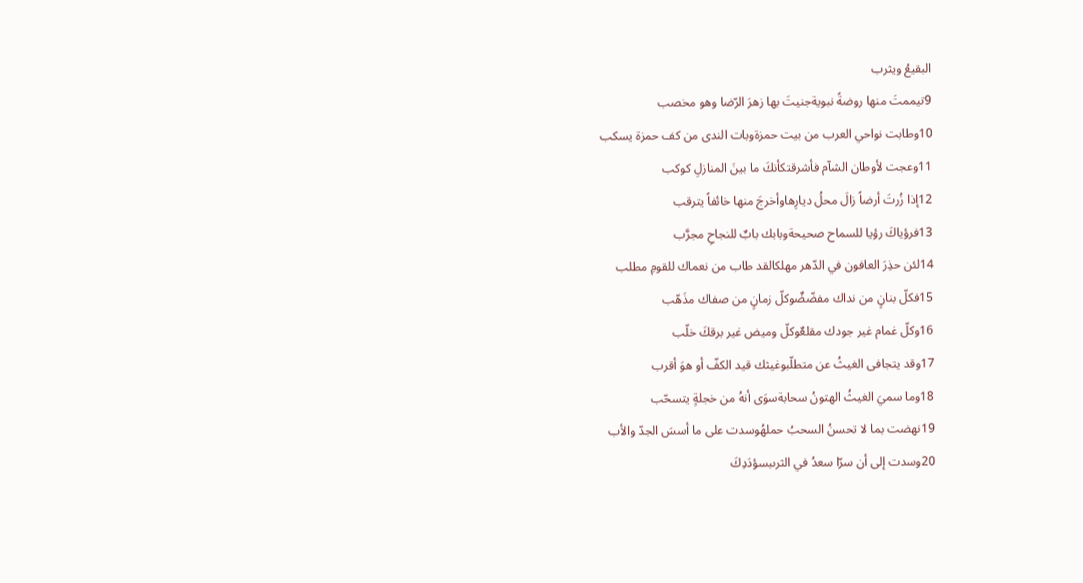البقيعُ ويثرب
9تيممتَ منها روضةً نبويةجنيتَ بها زهرَ الرّضا وهو مخصب
10وطابت نواحي العرب من بيت حمزةوبات الندى من كف حمزة يسكب
11وعجت لأوطان الشآم فأشرقتكأنكَ ما بينَ المنازلِ كوكب
12إذا زُرتَ أرضاً زالَ محلُ ديارِهاوأخرجَ منها خائفاً يترقب
13فرؤياكَ رؤيا للسماح صحيحةوبابك بابٌ للنجاحِ مجرَّب
14لئن حذِرَ العافون في الدّهر مهلكالقد طاب من نعماك للقومِ مطلب
15فكلّ بنانٍ من نداك مفضّضٌوكلّ زمانٍ من صفاك مذَهّب
16وكلّ غمام غير جودك مقلعٌوكلّ وميض غير برقكَ خلّب
17وقد يتجافى الغيثُ عن متطلّبوغيثك قيد الكفّ أو هوَ أقرب
18وما سميَ الغيثُ الهتونُ سحابةسوَى أنهُ من خجلةٍ يتسحّب
19نهضت بما لا تحسنُ السحبُ حملهُوسدت على ما أسسَ الجدّ والأب
20وسدت إلى أن سرّا سعدُ في الثرىبسؤدَدِكَ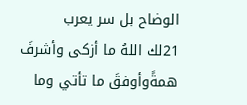الوضاح بل سر يعرب
21لك اللهُ ما أزكى وأشرفَ همةًوأوفقَ ما تأتي وما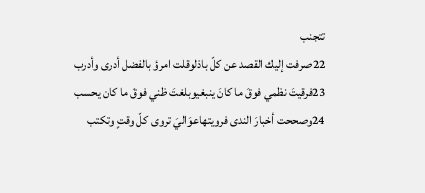تتجنب
22صرفت إليك القصد عن كلّ باذلوقلت امرؤ بالفضل أدرى وأدرب
23فرقيتَ نظمي فوقَ ما كانَ ينبغيوبلغتَ ظني فوقَ ما كان يحسب
24وصححت أخبارَ الندى فرويتهاعوَاليَ تروى كلّ وقتٍ وتكتب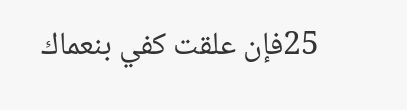25فإن علقت كفي بنعماك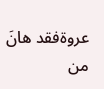عروةفقد هانَ من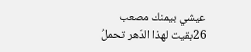عيشي بيمنك مصعب
26بقيت لهذا الدّهر تحملُ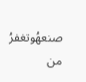صنعهُوتغفرُ من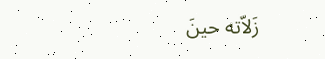زَلاّته حينَ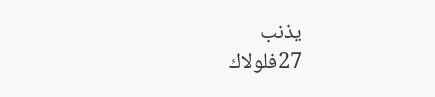يذنب
27فلولاك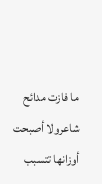ما فازت مدائح شاعرولا أصبحت أوزانها تتسبب